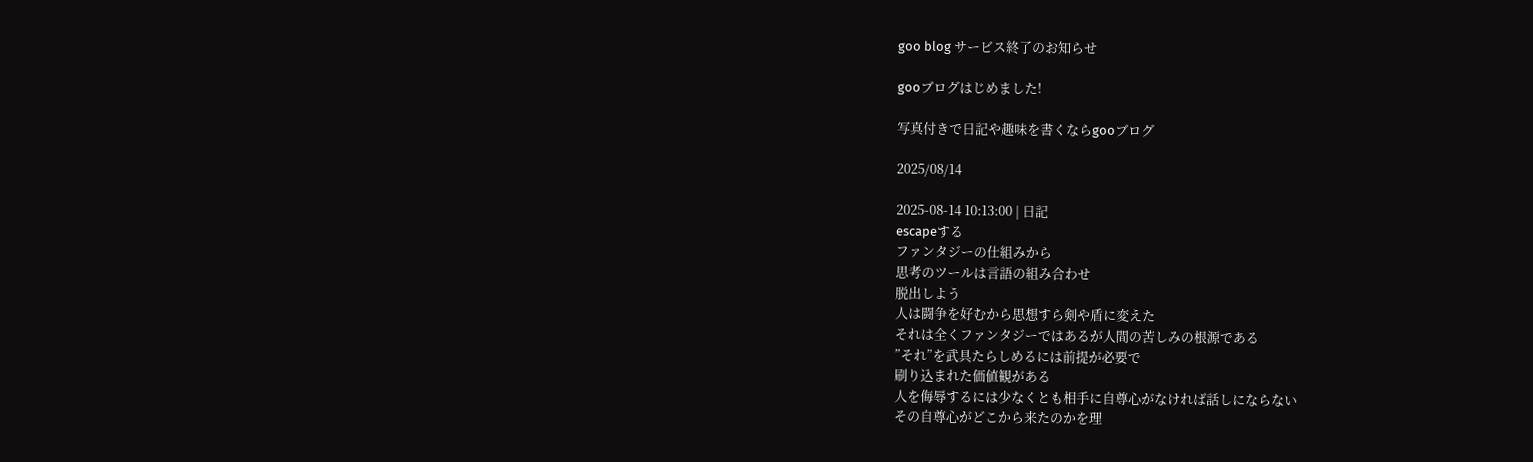goo blog サービス終了のお知らせ

gooブログはじめました!

写真付きで日記や趣味を書くならgooブログ

2025/08/14

2025-08-14 10:13:00 | 日記
escapeする
ファンタジーの仕組みから
思考のツールは言語の組み合わせ
脱出しよう
人は闘争を好むから思想すら剣や盾に変えた
それは全くファンタジーではあるが人間の苦しみの根源である
”それ”を武具たらしめるには前提が必要で
刷り込まれた価値観がある
人を侮辱するには少なくとも相手に自尊心がなければ話しにならない
その自尊心がどこから来たのかを理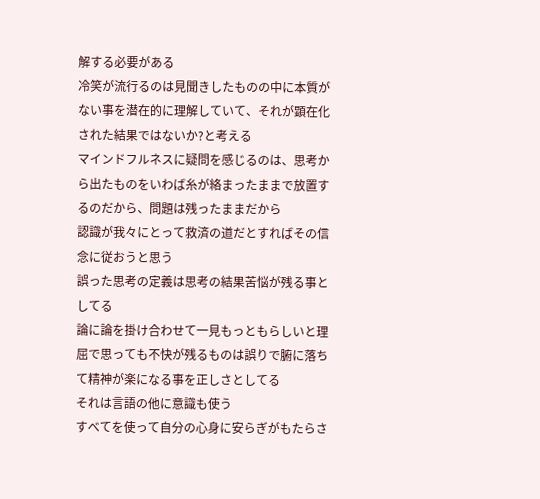解する必要がある
冷笑が流行るのは見聞きしたものの中に本質がない事を潜在的に理解していて、それが顕在化された結果ではないか?と考える
マインドフルネスに疑問を感じるのは、思考から出たものをいわば糸が絡まったままで放置するのだから、問題は残ったままだから
認識が我々にとって救済の道だとすればその信念に従おうと思う
誤った思考の定義は思考の結果苦悩が残る事としてる
論に論を掛け合わせて一見もっともらしいと理屈で思っても不快が残るものは誤りで腑に落ちて精神が楽になる事を正しさとしてる
それは言語の他に意識も使う
すべてを使って自分の心身に安らぎがもたらさ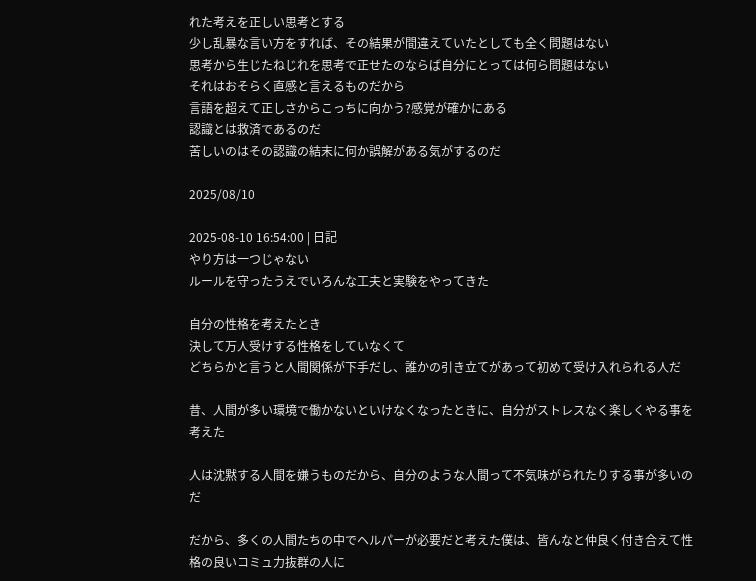れた考えを正しい思考とする
少し乱暴な言い方をすれば、その結果が間違えていたとしても全く問題はない
思考から生じたねじれを思考で正せたのならば自分にとっては何ら問題はない
それはおそらく直感と言えるものだから
言語を超えて正しさからこっちに向かう?感覚が確かにある
認識とは救済であるのだ
苦しいのはその認識の結末に何か誤解がある気がするのだ

2025/08/10

2025-08-10 16:54:00 | 日記
やり方は一つじゃない
ルールを守ったうえでいろんな工夫と実験をやってきた

自分の性格を考えたとき
決して万人受けする性格をしていなくて
どちらかと言うと人間関係が下手だし、誰かの引き立てがあって初めて受け入れられる人だ

昔、人間が多い環境で働かないといけなくなったときに、自分がストレスなく楽しくやる事を考えた

人は沈黙する人間を嫌うものだから、自分のような人間って不気味がられたりする事が多いのだ

だから、多くの人間たちの中でヘルパーが必要だと考えた僕は、皆んなと仲良く付き合えて性格の良いコミュ力抜群の人に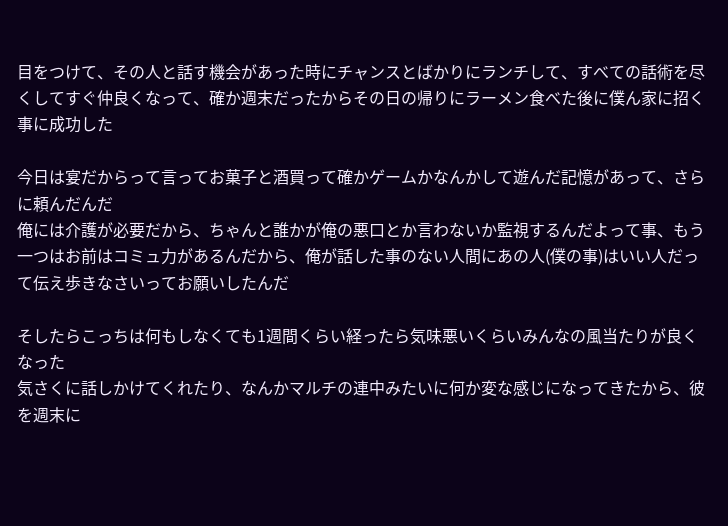目をつけて、その人と話す機会があった時にチャンスとばかりにランチして、すべての話術を尽くしてすぐ仲良くなって、確か週末だったからその日の帰りにラーメン食べた後に僕ん家に招く事に成功した

今日は宴だからって言ってお菓子と酒買って確かゲームかなんかして遊んだ記憶があって、さらに頼んだんだ
俺には介護が必要だから、ちゃんと誰かが俺の悪口とか言わないか監視するんだよって事、もう一つはお前はコミュ力があるんだから、俺が話した事のない人間にあの人(僕の事)はいい人だって伝え歩きなさいってお願いしたんだ

そしたらこっちは何もしなくても1週間くらい経ったら気味悪いくらいみんなの風当たりが良くなった
気さくに話しかけてくれたり、なんかマルチの連中みたいに何か変な感じになってきたから、彼を週末に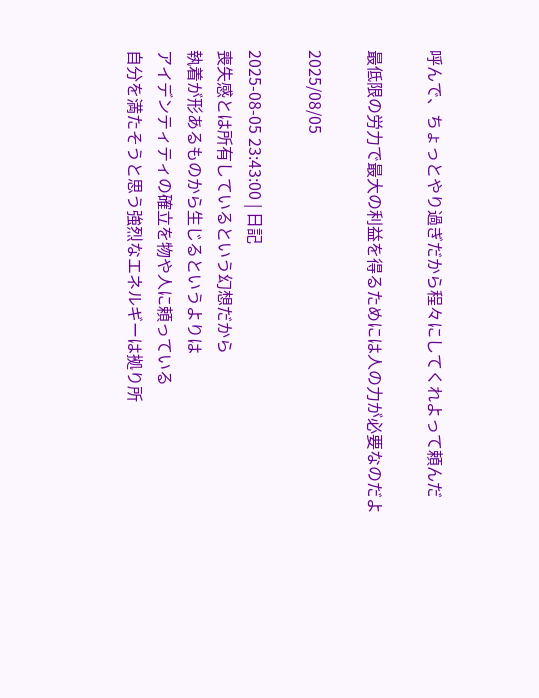呼んで、ちょっとやり過ぎだから程々にしてくれよって頼んだ

最低限の労力で最大の利益を得るためには人の力が必要なのだよ

2025/08/05

2025-08-05 23:43:00 | 日記
喪失感とは所有しているという幻想だから
執着が形あるものから生じるというよりは
アイデンティティの確立を物や人に頼っている
自分を満たそうと思う強烈なエネルギーは拠り所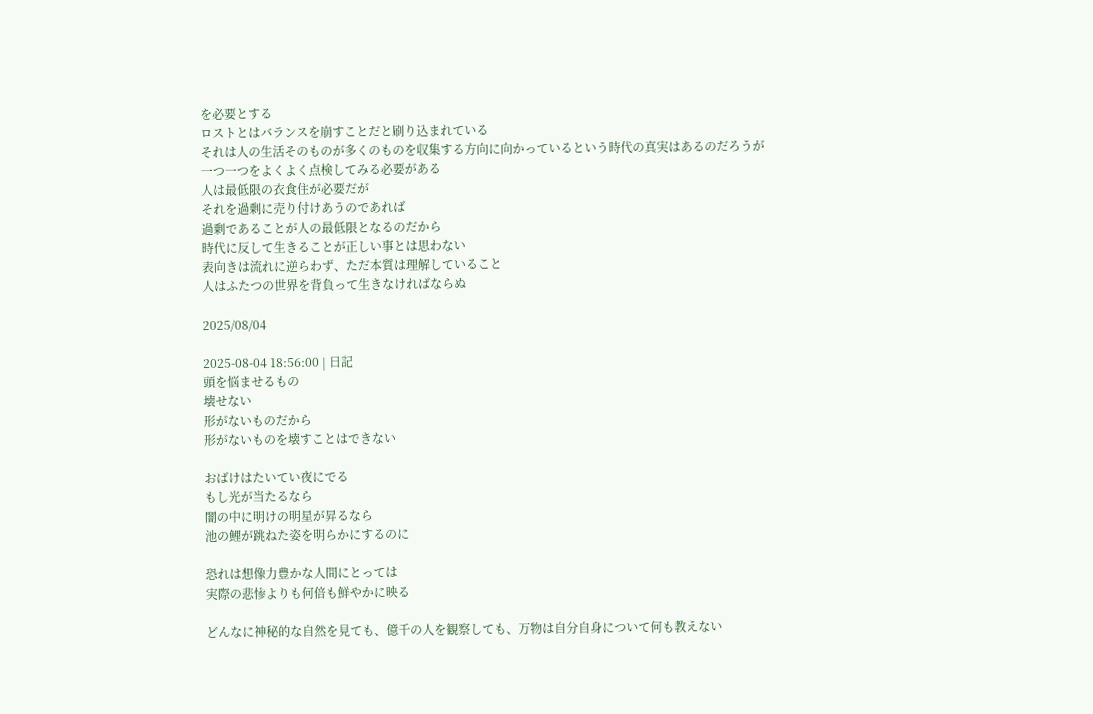を必要とする
ロストとはバランスを崩すことだと刷り込まれている
それは人の生活そのものが多くのものを収集する方向に向かっているという時代の真実はあるのだろうが
一つ一つをよくよく点検してみる必要がある
人は最低限の衣食住が必要だが
それを過剰に売り付けあうのであれば
過剰であることが人の最低限となるのだから
時代に反して生きることが正しい事とは思わない
表向きは流れに逆らわず、ただ本質は理解していること
人はふたつの世界を背負って生きなければならぬ

2025/08/04

2025-08-04 18:56:00 | 日記
頭を悩ませるもの
壊せない
形がないものだから
形がないものを壊すことはできない

おばけはたいてい夜にでる
もし光が当たるなら
闇の中に明けの明星が昇るなら
池の鯉が跳ねた姿を明らかにするのに

恐れは想像力豊かな人間にとっては
実際の悲惨よりも何倍も鮮やかに映る

どんなに神秘的な自然を見ても、億千の人を観察しても、万物は自分自身について何も教えない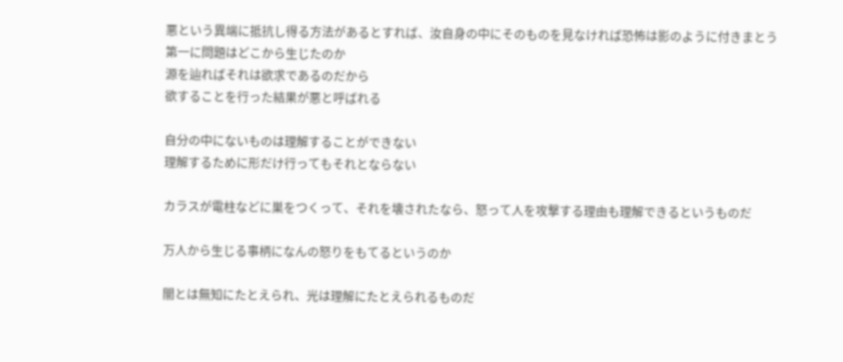悪という異端に抵抗し得る方法があるとすれば、汝自身の中にそのものを見なければ恐怖は影のように付きまとう
第一に問題はどこから生じたのか
源を辿ればそれは欲求であるのだから
欲することを行った結果が悪と呼ばれる

自分の中にないものは理解することができない
理解するために形だけ行ってもそれとならない

カラスが電柱などに巣をつくって、それを壊されたなら、怒って人を攻撃する理由も理解できるというものだ

万人から生じる事柄になんの怒りをもてるというのか

闇とは無知にたとえられ、光は理解にたとえられるものだ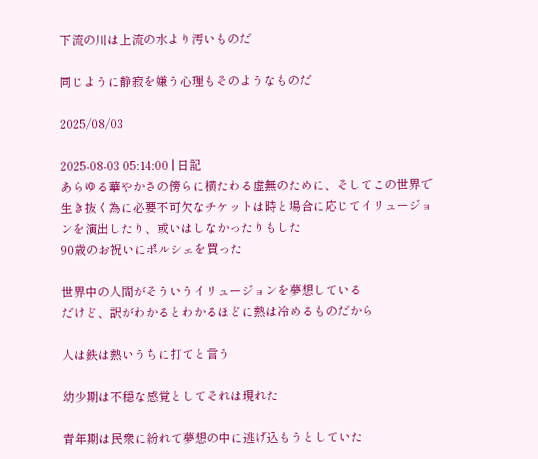下流の川は上流の水より汚いものだ

同じように静寂を嫌う心理もそのようなものだ

2025/08/03

2025-08-03 05:14:00 | 日記
あらゆる華やかさの傍らに横たわる虚無のために、そしてこの世界で生き抜く為に必要不可欠なチケットは時と場合に応じてイリュージョンを演出したり、或いはしなかったりもした
90歳のお祝いにポルシェを買った

世界中の人間がそういうイリュージョンを夢想している
だけど、訳がわかるとわかるほどに熱は冷めるものだから

人は鉄は熱いうちに打てと言う

幼少期は不穏な感覚としてそれは現れた

青年期は民衆に紛れて夢想の中に逃げ込もうとしていた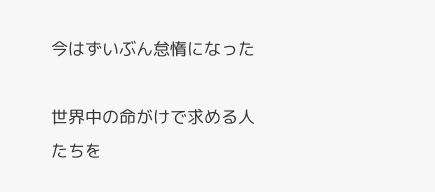今はずいぶん怠惰になった

世界中の命がけで求める人たちを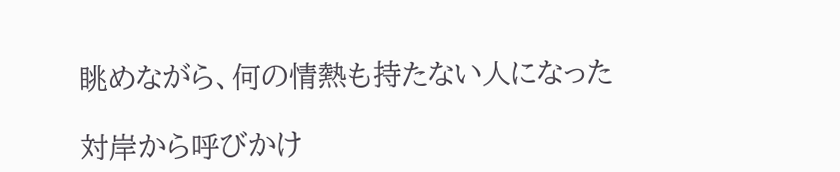眺めながら、何の情熱も持たない人になった

対岸から呼びかけ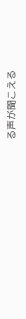る声が聞こえる